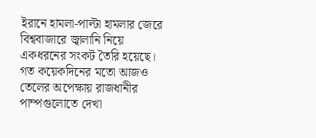ইরানে হামলা-পাল্টা হামলার জেরে বিশ্ববাজারে জ্বালানি নিয়ে একধরনের সংকট তৈরি হয়েছে। গত কয়েকদিনের মতো আজও তেলের অপেক্ষায় রাজধানীর পাম্পগুলোতে দেখা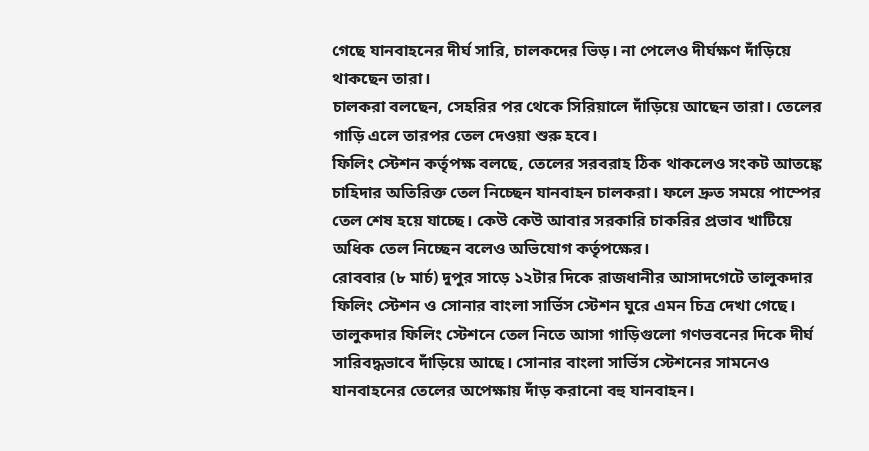গেছে যানবাহনের দীর্ঘ সারি, চালকদের ভিড়। না পেলেও দীর্ঘক্ষণ দাঁড়িয়ে থাকছেন তারা।
চালকরা বলছেন, সেহরির পর থেকে সিরিয়ালে দাঁড়িয়ে আছেন তারা। তেলের গাড়ি এলে তারপর তেল দেওয়া শুরু হবে।
ফিলিং স্টেশন কর্তৃপক্ষ বলছে, তেলের সরবরাহ ঠিক থাকলেও সংকট আতঙ্কে চাহিদার অতিরিক্ত তেল নিচ্ছেন যানবাহন চালকরা। ফলে দ্রুত সময়ে পাম্পের তেল শেষ হয়ে যাচ্ছে। কেউ কেউ আবার সরকারি চাকরির প্রভাব খাটিয়ে অধিক তেল নিচ্ছেন বলেও অভিযোগ কর্তৃপক্ষের।
রোববার (৮ মার্চ) দুপুর সাড়ে ১২টার দিকে রাজধানীর আসাদগেটে তালুকদার ফিলিং স্টেশন ও সোনার বাংলা সার্ভিস স্টেশন ঘুরে এমন চিত্র দেখা গেছে।
তালুকদার ফিলিং স্টেশনে তেল নিতে আসা গাড়িগুলো গণভবনের দিকে দীর্ঘ সারিবদ্ধভাবে দাঁড়িয়ে আছে। সোনার বাংলা সার্ভিস স্টেশনের সামনেও যানবাহনের তেলের অপেক্ষায় দাঁড় করানো বহু যানবাহন।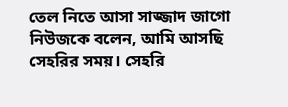তেল নিতে আসা সাজ্জাদ জাগো নিউজকে বলেন, আমি আসছি সেহরির সময়। সেহরি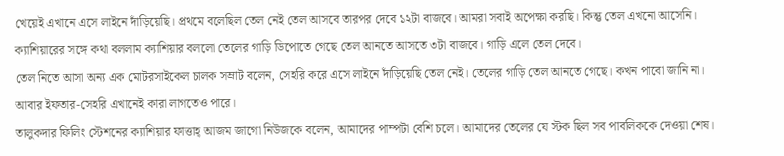খেয়েই এখানে এসে লাইনে দাঁড়িয়েছি। প্রথমে বলেছিল তেল নেই তেল আসবে তারপর দেবে ১২টা বাজবে। আমরা সবাই অপেক্ষা করছি। কিন্তু তেল এখনো আসেনি। ক্যাশিয়ারের সঙ্গে কথা বললাম ক্যাশিয়ার বললো তেলের গাড়ি ডিপোতে গেছে তেল আনতে আসতে ৩টা বাজবে। গাড়ি এলে তেল দেবে।
তেল নিতে আসা অন্য এক মোটরসাইকেল চালক সম্রাট বলেন, সেহরি করে এসে লাইনে দাঁড়িয়েছি তেল নেই। তেলের গাড়ি তেল আনতে গেছে। কখন পাবো জানি না। আবার ইফতার-সেহরি এখানেই কারা লাগতেও পারে।
তালুকদার ফিলিং স্টেশনের ক্যাশিয়ার ফাত্তাহ্ আজম জাগো নিউজকে বলেন, আমাদের পাম্পটা বেশি চলে। আমাদের তেলের যে স্টক ছিল সব পাবলিককে দেওয়া শেষ।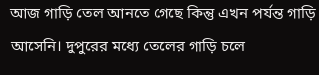আজ গাড়ি তেল আনতে গেছে কিন্তু এখন পর্যন্ত গাড়ি আসেনি। দুপুরের মধ্যে তেলের গাড়ি চলে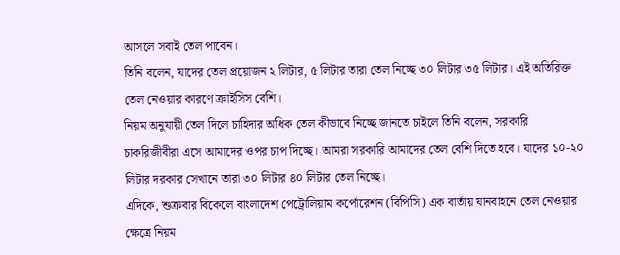আসলে সবাই তেল পাবেন।
তিনি বলেন, যাদের তেল প্রয়োজন ২ লিটার, ৫ লিটার তারা তেল নিচ্ছে ৩০ লিটার ৩৫ লিটার। এই অতিরিক্ত তেল নেওয়ার কারণে ক্রাইসিস বেশি।
নিয়ম অনুযায়ী তেল দিলে চাহিদার অধিক তেল কীভাবে নিচ্ছে জানতে চাইলে তিনি বলেন, সরকারি চাকরিজীবীরা এসে আমাদের ওপর চাপ দিচ্ছে। আমরা সরকারি আমাদের তেল বেশি দিতে হবে। যাদের ১০-২০ লিটার দরকার সেখানে তারা ৩০ লিটার ৪০ লিটার তেল নিচ্ছে।
এদিকে, শুক্রবার বিকেলে বাংলাদেশ পেট্রোলিয়াম কর্পোরেশন (বিপিসি) এক বার্তায় যানবাহনে তেল নেওয়ার ক্ষেত্রে নিয়ম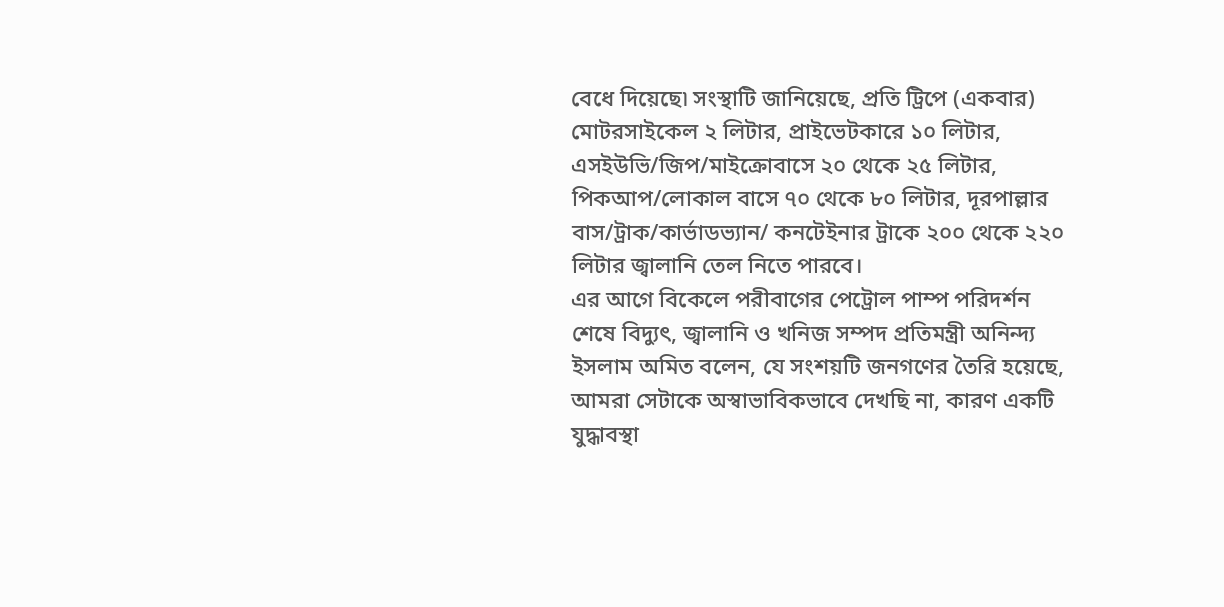বেধে দিয়েছে৷ সংস্থাটি জানিয়েছে, প্রতি ট্রিপে (একবার) মোটরসাইকেল ২ লিটার, প্রাইভেটকারে ১০ লিটার, এসইউভি/জিপ/মাইক্রোবাসে ২০ থেকে ২৫ লিটার, পিকআপ/লোকাল বাসে ৭০ থেকে ৮০ লিটার, দূরপাল্লার বাস/ট্রাক/কার্ভাডভ্যান/ কনটেইনার ট্রাকে ২০০ থেকে ২২০ লিটার জ্বালানি তেল নিতে পারবে।
এর আগে বিকেলে পরীবাগের পেট্রোল পাম্প পরিদর্শন শেষে বিদ্যুৎ, জ্বালানি ও খনিজ সম্পদ প্রতিমন্ত্রী অনিন্দ্য ইসলাম অমিত বলেন, যে সংশয়টি জনগণের তৈরি হয়েছে, আমরা সেটাকে অস্বাভাবিকভাবে দেখছি না, কারণ একটি যুদ্ধাবস্থা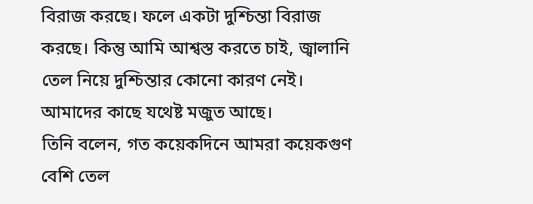বিরাজ করছে। ফলে একটা দুশ্চিন্তা বিরাজ করছে। কিন্তু আমি আশ্বস্ত করতে চাই, জ্বালানি তেল নিয়ে দুশ্চিন্তার কোনো কারণ নেই। আমাদের কাছে যথেষ্ট মজুত আছে।
তিনি বলেন, গত কয়েকদিনে আমরা কয়েকগুণ বেশি তেল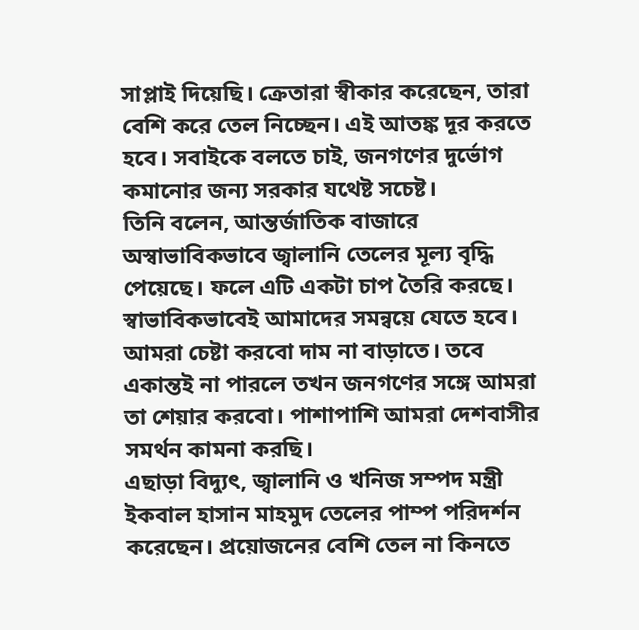সাপ্লাই দিয়েছি। ক্রেতারা স্বীকার করেছেন, তারা বেশি করে তেল নিচ্ছেন। এই আতঙ্ক দূর করতে হবে। সবাইকে বলতে চাই, জনগণের দুর্ভোগ কমানোর জন্য সরকার যথেষ্ট সচেষ্ট।
তিনি বলেন, আন্তর্জাতিক বাজারে অস্বাভাবিকভাবে জ্বালানি তেলের মূল্য বৃদ্ধি পেয়েছে। ফলে এটি একটা চাপ তৈরি করছে। স্বাভাবিকভাবেই আমাদের সমন্বয়ে যেতে হবে। আমরা চেষ্টা করবো দাম না বাড়াতে। তবে একান্তই না পারলে তখন জনগণের সঙ্গে আমরা তা শেয়ার করবো। পাশাপাশি আমরা দেশবাসীর সমর্থন কামনা করছি।
এছাড়া বিদ্যুৎ, জ্বালানি ও খনিজ সম্পদ মন্ত্রী ইকবাল হাসান মাহমুদ তেলের পাম্প পরিদর্শন করেছেন। প্রয়োজনের বেশি তেল না কিনতে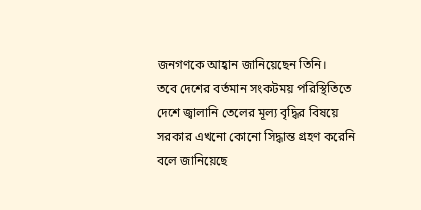জনগণকে আহ্বান জানিয়েছেন তিনি।
তবে দেশের বর্তমান সংকটময় পরিস্থিতিতে দেশে জ্বালানি তেলের মূল্য বৃদ্ধির বিষয়ে সরকার এখনো কোনো সিদ্ধান্ত গ্রহণ করেনি বলে জানিয়েছে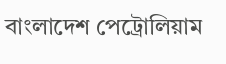বাংলাদেশ পেট্রোলিয়াম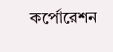কর্পোরেশন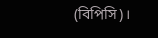(বিপিসি)।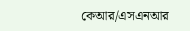কেআর/এসএনআর